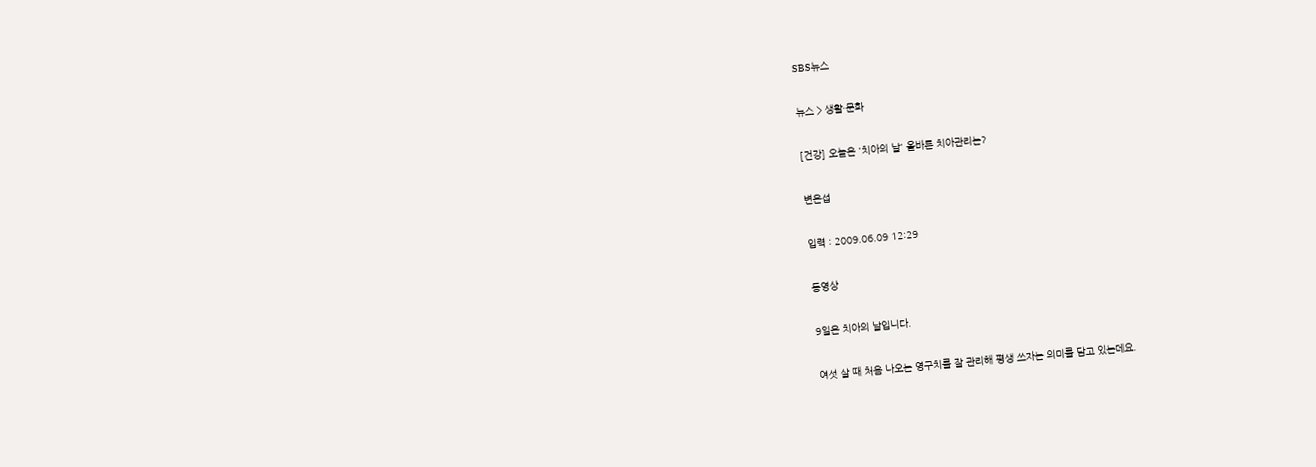SBS뉴스

뉴스 > 생활·문화

[건강] 오늘은 '치아의 날' 올바른 치아관리는?

변은섭

입력 : 2009.06.09 12:29

동영상

9일은 치아의 날입니다.

여섯 살 때 처음 나오는 영구치를 잘 관리해 평생 쓰자는 의미를 담고 있는데요.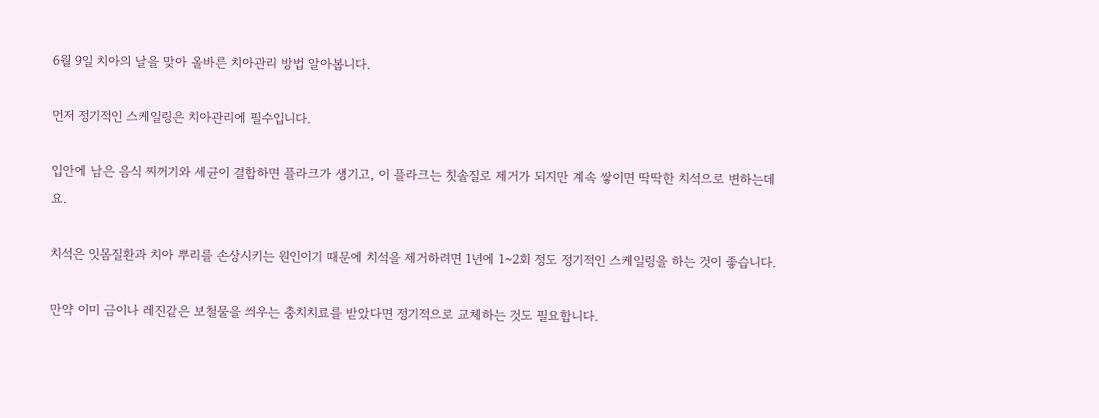6월 9일 치아의 날을 맞아 올바른 치아관리 방법 알아봅니다.

먼저 정기적인 스케일링은 치아관리에 필수입니다.

입안에 남은 음식 찌꺼기와 세균이 결합하면 플라크가 생기고, 이 플라크는 칫솔질로 제거가 되지만 계속 쌓이면 딱딱한 치석으로 변하는데요.

치석은 잇몸질환과 치아 뿌리를 손상시키는 원인이기 때문에 치석을 제거하려면 1년에 1~2회 정도 정기적인 스케일링을 하는 것이 좋습니다.

만약 이미 금이나 레진같은 보철물을 씌우는 충치치료를 받았다면 정기적으로 교체하는 것도 필요합니다.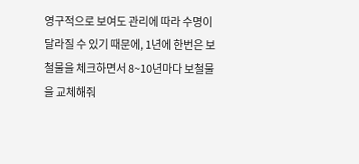영구적으로 보여도 관리에 따라 수명이 달라질 수 있기 때문에, 1년에 한번은 보철물을 체크하면서 8~10년마다 보철물을 교체해줘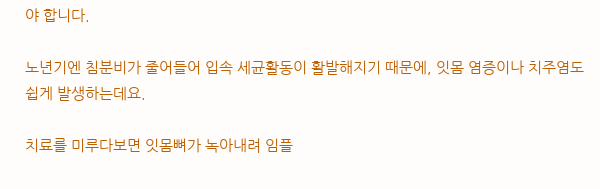야 합니다.

노년기엔 침분비가 줄어들어 입속 세균활동이 활발해지기 때문에, 잇몸 염증이나 치주염도 쉽게 발생하는데요.

치료를 미루다보면 잇몸뼈가 녹아내려 임플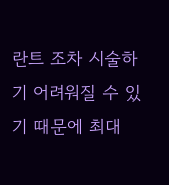란트 조차 시술하기 어려워질 수 있기 때문에 최대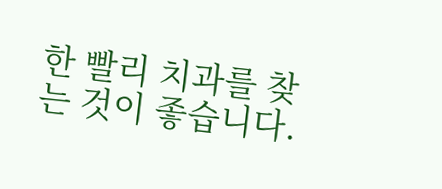한 빨리 치과를 찾는 것이 좋습니다.